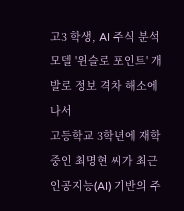고3 학생, AI 주식 분석 모델 '윈슬로 포인트' 개발로 정보 격차 해소에 나서
고등학교 3학년에 재학 중인 최명현 씨가 최근 인공지능(AI) 기반의 주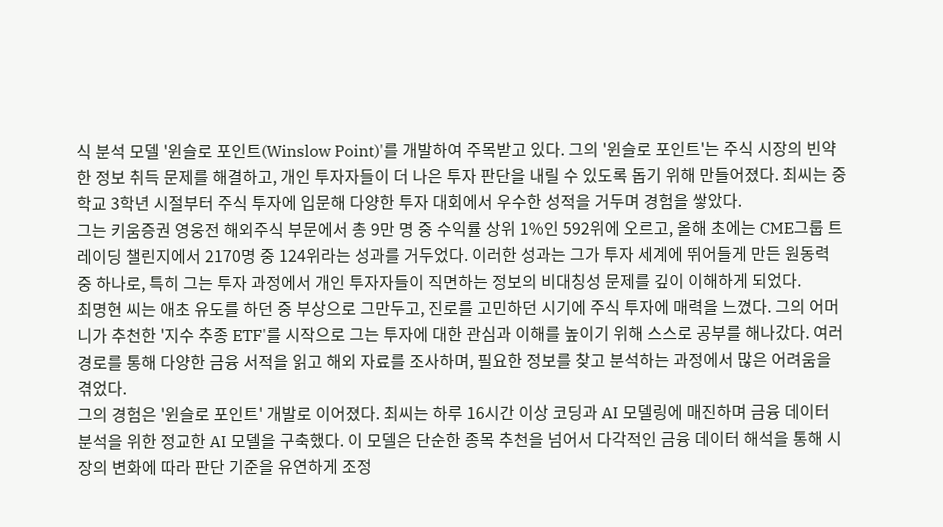식 분석 모델 '윈슬로 포인트(Winslow Point)'를 개발하여 주목받고 있다. 그의 '윈슬로 포인트'는 주식 시장의 빈약한 정보 취득 문제를 해결하고, 개인 투자자들이 더 나은 투자 판단을 내릴 수 있도록 돕기 위해 만들어졌다. 최씨는 중학교 3학년 시절부터 주식 투자에 입문해 다양한 투자 대회에서 우수한 성적을 거두며 경험을 쌓았다.
그는 키움증권 영웅전 해외주식 부문에서 총 9만 명 중 수익률 상위 1%인 592위에 오르고, 올해 초에는 CME그룹 트레이딩 챌린지에서 2170명 중 124위라는 성과를 거두었다. 이러한 성과는 그가 투자 세계에 뛰어들게 만든 원동력 중 하나로, 특히 그는 투자 과정에서 개인 투자자들이 직면하는 정보의 비대칭성 문제를 깊이 이해하게 되었다.
최명현 씨는 애초 유도를 하던 중 부상으로 그만두고, 진로를 고민하던 시기에 주식 투자에 매력을 느꼈다. 그의 어머니가 추천한 '지수 추종 ETF'를 시작으로 그는 투자에 대한 관심과 이해를 높이기 위해 스스로 공부를 해나갔다. 여러 경로를 통해 다양한 금융 서적을 읽고 해외 자료를 조사하며, 필요한 정보를 찾고 분석하는 과정에서 많은 어려움을 겪었다.
그의 경험은 '윈슬로 포인트' 개발로 이어졌다. 최씨는 하루 16시간 이상 코딩과 AI 모델링에 매진하며 금융 데이터 분석을 위한 정교한 AI 모델을 구축했다. 이 모델은 단순한 종목 추천을 넘어서 다각적인 금융 데이터 해석을 통해 시장의 변화에 따라 판단 기준을 유연하게 조정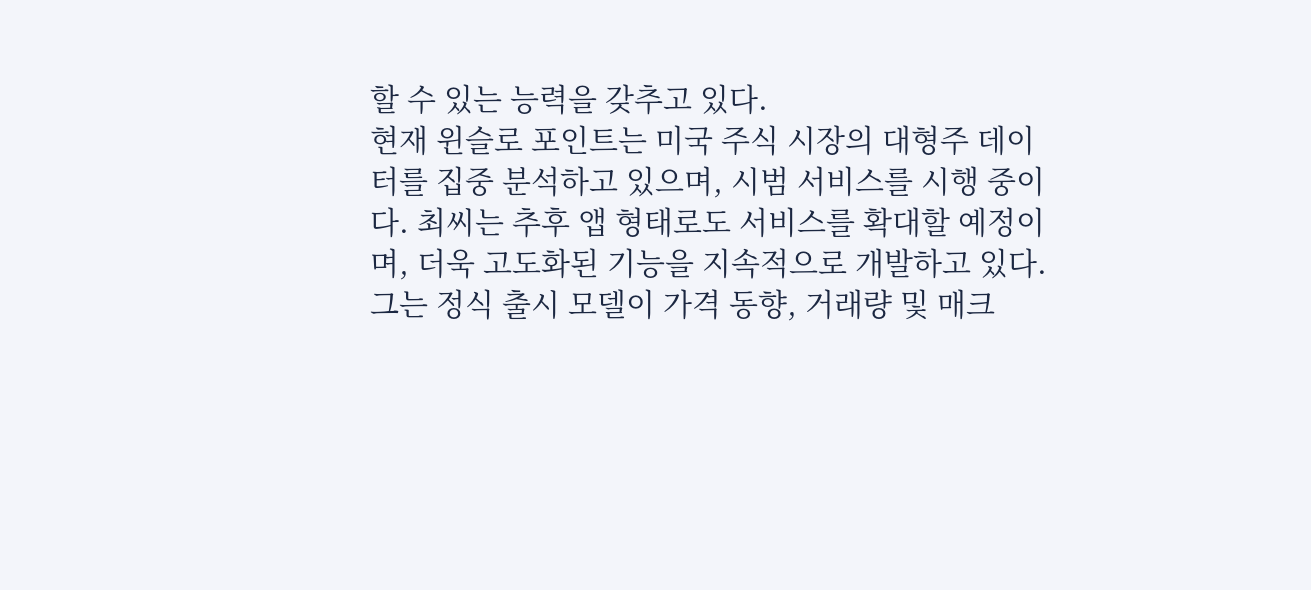할 수 있는 능력을 갖추고 있다.
현재 윈슬로 포인트는 미국 주식 시장의 대형주 데이터를 집중 분석하고 있으며, 시범 서비스를 시행 중이다. 최씨는 추후 앱 형태로도 서비스를 확대할 예정이며, 더욱 고도화된 기능을 지속적으로 개발하고 있다. 그는 정식 출시 모델이 가격 동향, 거래량 및 매크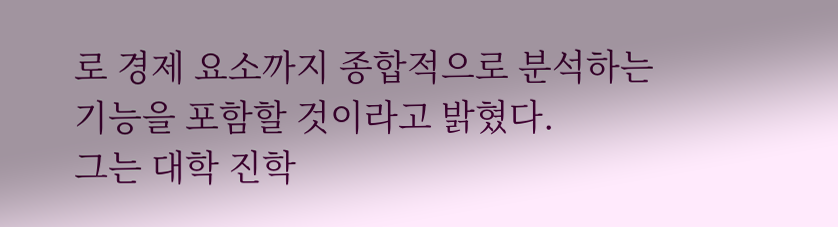로 경제 요소까지 종합적으로 분석하는 기능을 포함할 것이라고 밝혔다.
그는 대학 진학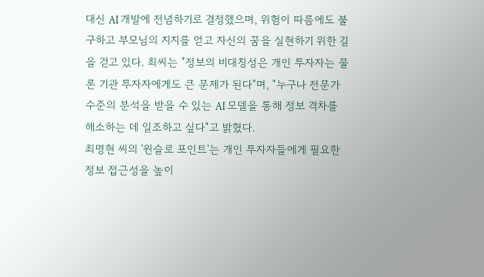대신 AI 개발에 전념하기로 결정했으며, 위험이 따름에도 불구하고 부모님의 지지를 얻고 자신의 꿈을 실현하기 위한 길을 걷고 있다. 최씨는 "정보의 비대칭성은 개인 투자자는 물론 기관 투자자에게도 큰 문제가 된다"며, "누구나 전문가 수준의 분석을 받을 수 있는 AI 모델을 통해 정보 격차를 해소하는 데 일조하고 싶다"고 밝혔다.
최명현 씨의 '윈슬로 포인트'는 개인 투자자들에게 필요한 정보 접근성을 높이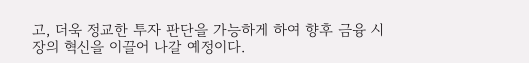고, 더욱 정교한 투자 판단을 가능하게 하여 향후 금융 시장의 혁신을 이끌어 나갈 예정이다.